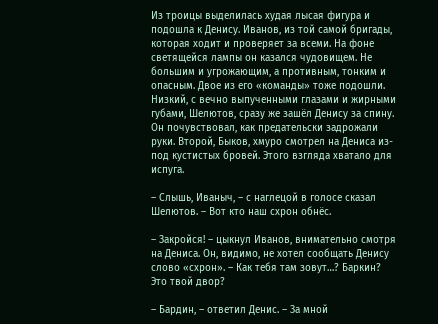Из троицы выделилась худая лысая фигура и подошла к Денису. Иванов, из той самой бригады, которая ходит и проверяет за всеми. На фоне светящейся лампы он казался чудовищем. Не большим и угрожающим, а противным, тонким и опасным. Двое из его «команды» тоже подошли. Низкий, с вечно выпученными глазами и жирными губами, Шелютов, сразу же зашёл Денису за спину. Он почувствовал, как предательски задрожали руки. Второй, Быков, хмуро смотрел на Дениса из-под кустистых бровей. Этого взгляда хватало для испуга.

– Слышь, Иваныч, – с наглецой в голосе сказал Шелютов. – Вот кто наш схрон обнёс.

– Закройся! – цыкнул Иванов, внимательно смотря на Дениса. Он, видимо, не хотел сообщать Денису слово «схрон». – Как тебя там зовут…? Баркин? Это твой двор?

– Бардин, – ответил Денис. – За мной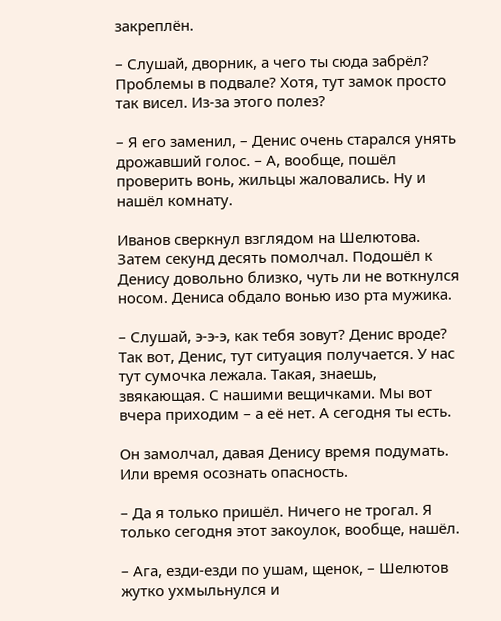закреплён.

– Слушай, дворник, а чего ты сюда забрёл? Проблемы в подвале? Хотя, тут замок просто так висел. Из-за этого полез?

– Я его заменил, – Денис очень старался унять дрожавший голос. – А, вообще, пошёл проверить вонь, жильцы жаловались. Ну и нашёл комнату.

Иванов сверкнул взглядом на Шелютова. Затем секунд десять помолчал. Подошёл к Денису довольно близко, чуть ли не воткнулся носом. Дениса обдало вонью изо рта мужика.

– Слушай, э-э-э, как тебя зовут? Денис вроде? Так вот, Денис, тут ситуация получается. У нас тут сумочка лежала. Такая, знаешь, звякающая. С нашими вещичками. Мы вот вчера приходим – а её нет. А сегодня ты есть.

Он замолчал, давая Денису время подумать. Или время осознать опасность.

– Да я только пришёл. Ничего не трогал. Я только сегодня этот закоулок, вообще, нашёл.

– Ага, езди-езди по ушам, щенок, – Шелютов жутко ухмыльнулся и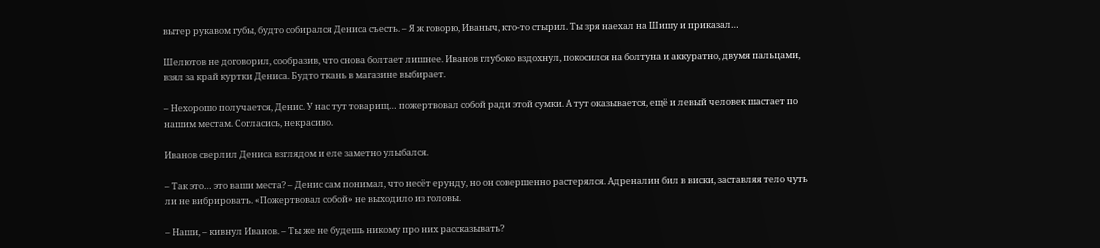вытер рукавом губы, будто собирался Дениса съесть. – Я ж говорю, Иваныч, кто-то стырил. Ты зря наехал на Шишу и приказал…

Шелютов не договорил, сообразив, что снова болтает лишнее. Иванов глубоко вздохнул, покосился на болтуна и аккуратно, двумя пальцами, взял за край куртки Дениса. Будто ткань в магазине выбирает.

– Нехорошо получается, Денис. У нас тут товарищ… пожертвовал собой ради этой сумки. А тут оказывается, ещё и левый человек шастает по нашим местам. Согласись, некрасиво.

Иванов сверлил Дениса взглядом и еле заметно улыбался.

– Так это… это ваши места? – Денис сам понимал, что несёт ерунду, но он совершенно растерялся. Адреналин бил в виски, заставляя тело чуть ли не вибрировать. «Пожертвовал собой» не выходило из головы.

– Наши, – кивнул Иванов. – Ты же не будешь никому про них рассказывать?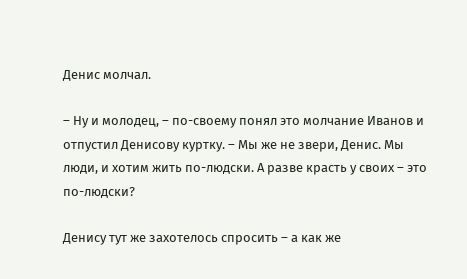Денис молчал.

– Ну и молодец, – по-своему понял это молчание Иванов и отпустил Денисову куртку. – Мы же не звери, Денис. Мы люди, и хотим жить по-людски. А разве красть у своих – это по-людски?

Денису тут же захотелось спросить – а как же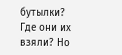бутылки? Где они их взяли? Но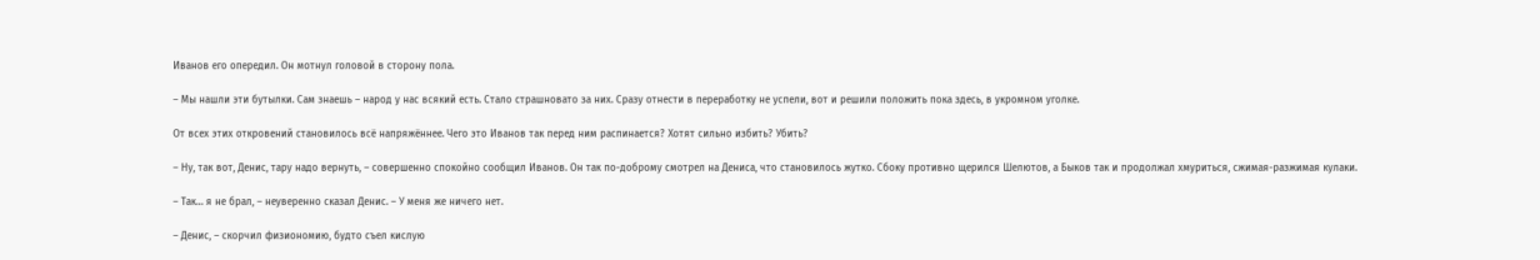Иванов его опередил. Он мотнул головой в сторону пола.

– Мы нашли эти бутылки. Сам знаешь – народ у нас всякий есть. Стало страшновато за них. Сразу отнести в переработку не успели, вот и решили положить пока здесь, в укромном уголке.

От всех этих откровений становилось всё напряжённее. Чего это Иванов так перед ним распинается? Хотят сильно избить? Убить?

– Ну, так вот, Денис, тару надо вернуть, – совершенно спокойно сообщил Иванов. Он так по-доброму смотрел на Дениса, что становилось жутко. Сбоку противно щерился Шелютов, а Быков так и продолжал хмуриться, сжимая-разжимая кулаки.

– Так… я не брал, – неуверенно сказал Денис. – У меня же ничего нет.

– Денис, – скорчил физиономию, будто съел кислую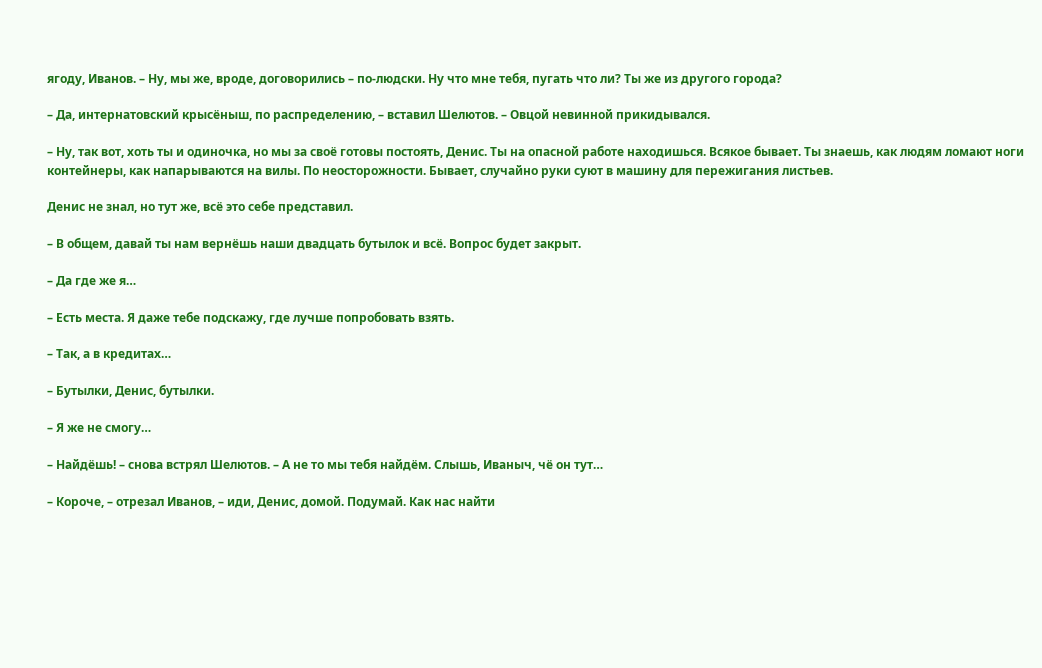ягоду, Иванов. – Ну, мы же, вроде, договорились – по-людски. Ну что мне тебя, пугать что ли? Ты же из другого города?

– Да, интернатовский крысёныш, по распределению, – вставил Шелютов. – Овцой невинной прикидывался.

– Ну, так вот, хоть ты и одиночка, но мы за своё готовы постоять, Денис. Ты на опасной работе находишься. Всякое бывает. Ты знаешь, как людям ломают ноги контейнеры, как напарываются на вилы. По неосторожности. Бывает, случайно руки суют в машину для пережигания листьев.

Денис не знал, но тут же, всё это себе представил.

– В общем, давай ты нам вернёшь наши двадцать бутылок и всё. Вопрос будет закрыт.

– Да где же я…

– Есть места. Я даже тебе подскажу, где лучше попробовать взять.

– Так, а в кредитах…

– Бутылки, Денис, бутылки.

– Я же не смогу…

– Найдёшь! – снова встрял Шелютов. – А не то мы тебя найдём. Слышь, Иваныч, чё он тут…

– Короче, – отрезал Иванов, – иди, Денис, домой. Подумай. Как нас найти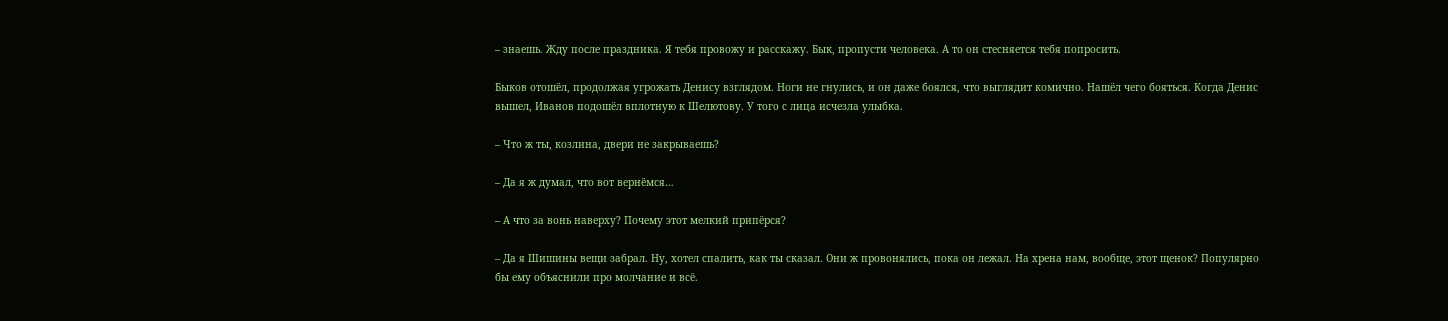– знаешь. Жду после праздника. Я тебя провожу и расскажу. Бык, пропусти человека. А то он стесняется тебя попросить.

Быков отошёл, продолжая угрожать Денису взглядом. Ноги не гнулись, и он даже боялся, что выглядит комично. Нашёл чего бояться. Когда Денис вышел, Иванов подошёл вплотную к Шелютову. У того с лица исчезла улыбка.

– Что ж ты, козлина, двери не закрываешь?

– Да я ж думал, что вот вернёмся…

– А что за вонь наверху? Почему этот мелкий припёрся?

– Да я Шишины вещи забрал. Ну, хотел спалить, как ты сказал. Они ж провонялись, пока он лежал. На хрена нам, вообще, этот щенок? Популярно бы ему объяснили про молчание и всё.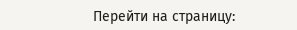Перейти на страницу: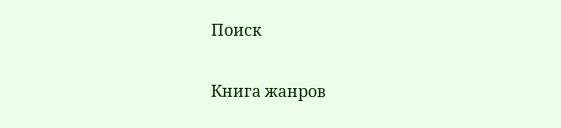Поиск

Книга жанров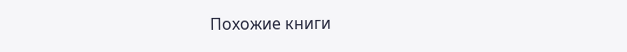Похожие книги